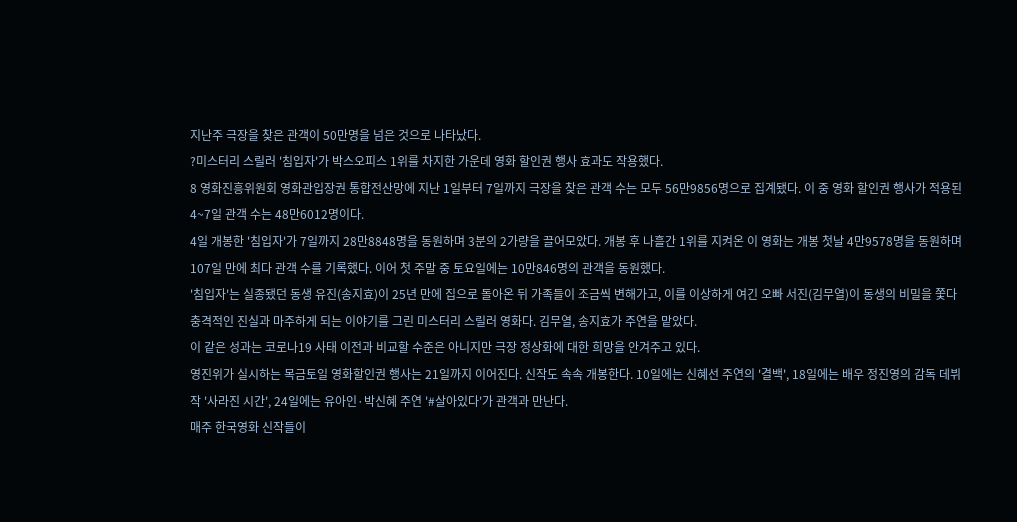지난주 극장을 찾은 관객이 50만명을 넘은 것으로 나타났다.
?미스터리 스릴러 '침입자'가 박스오피스 1위를 차지한 가운데 영화 할인권 행사 효과도 작용했다.
8 영화진흥위원회 영화관입장권 통합전산망에 지난 1일부터 7일까지 극장을 찾은 관객 수는 모두 56만9856명으로 집계됐다. 이 중 영화 할인권 행사가 적용된 4~7일 관객 수는 48만6012명이다.
4일 개봉한 '침입자'가 7일까지 28만8848명을 동원하며 3분의 2가량을 끌어모았다. 개봉 후 나흘간 1위를 지켜온 이 영화는 개봉 첫날 4만9578명을 동원하며 107일 만에 최다 관객 수를 기록했다. 이어 첫 주말 중 토요일에는 10만846명의 관객을 동원했다.
'침입자'는 실종됐던 동생 유진(송지효)이 25년 만에 집으로 돌아온 뒤 가족들이 조금씩 변해가고, 이를 이상하게 여긴 오빠 서진(김무열)이 동생의 비밀을 쫓다 충격적인 진실과 마주하게 되는 이야기를 그린 미스터리 스릴러 영화다. 김무열, 송지효가 주연을 맡았다.
이 같은 성과는 코로나19 사태 이전과 비교할 수준은 아니지만 극장 정상화에 대한 희망을 안겨주고 있다.
영진위가 실시하는 목금토일 영화할인권 행사는 21일까지 이어진다. 신작도 속속 개봉한다. 10일에는 신혜선 주연의 '결백', 18일에는 배우 정진영의 감독 데뷔작 '사라진 시간', 24일에는 유아인·박신혜 주연 '#살아있다'가 관객과 만난다.
매주 한국영화 신작들이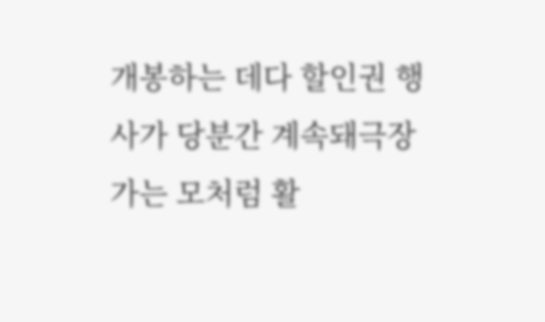개봉하는 데다 할인권 행사가 당분간 계속돼극장가는 모처럼 활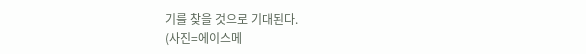기를 찾을 것으로 기대된다.
(사진=에이스메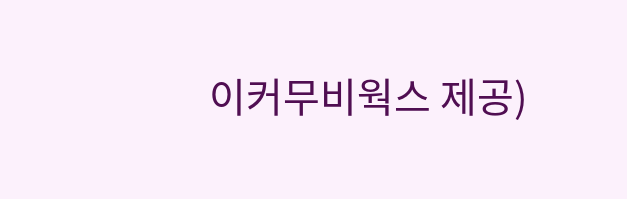이커무비웍스 제공)